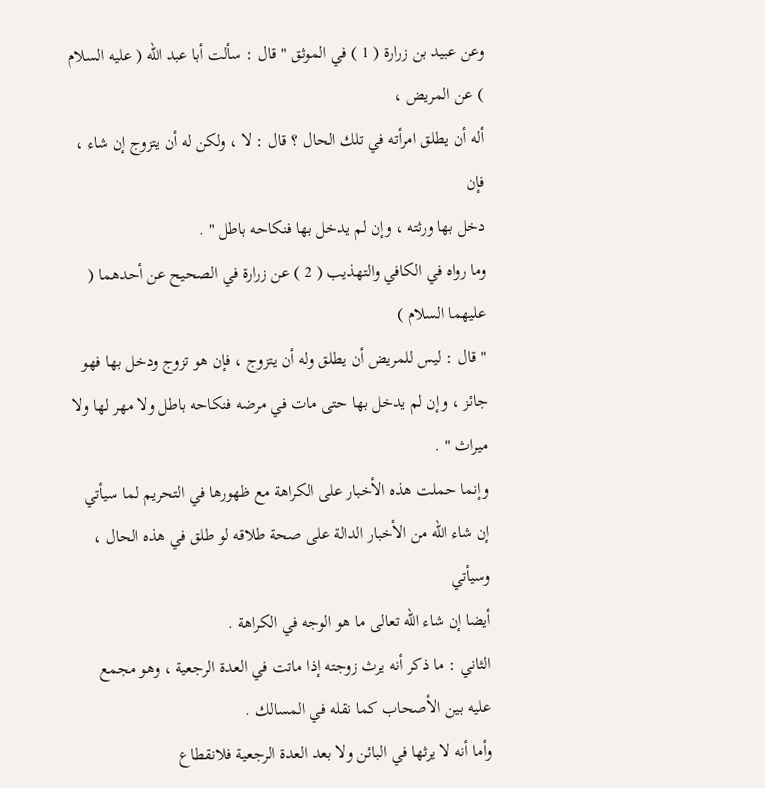وعن عبيد بن زرارة ( 1 ) في الموثق " قال : سألت أبا عبد الله ( عليه السلام ) عن المريض ،
أله أن يطلق امرأته في تلك الحال ؟ قال : لا ، ولكن له أن يتزوج إن شاء ، فإن
دخل بها ورثته ، وإن لم يدخل بها فنكاحه باطل " .
وما رواه في الكافي والتهذيب ( 2 ) عن زرارة في الصحيح عن أحدهما ( عليهما السلام )
" قال : ليس للمريض أن يطلق وله أن يتزوج ، فإن هو تزوج ودخل بها فهو
جائز ، وإن لم يدخل بها حتى مات في مرضه فنكاحه باطل ولا مهر لها ولا
ميراث " .
وإنما حملت هذه الأخبار على الكراهة مع ظهورها في التحريم لما سيأتي
إن شاء الله من الأخبار الدالة على صحة طلاقه لو طلق في هذه الحال ، وسيأتي
أيضا إن شاء الله تعالى ما هو الوجه في الكراهة .
الثاني : ما ذكر أنه يرث زوجته إذا ماتت في العدة الرجعية ، وهو مجمع
عليه بين الأصحاب كما نقله في المسالك .
وأما أنه لا يرثها في البائن ولا بعد العدة الرجعية فلانقطاع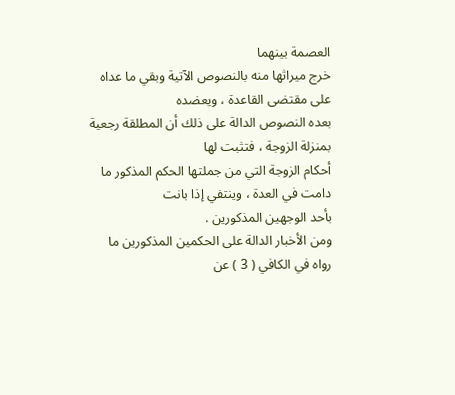العصمة بينهما
خرج ميراثها منه بالنصوص الآتية وبقي ما عداه على مقتضى القاعدة ، ويعضده
بعده النصوص الدالة على ذلك أن المطلقة رجعية بمنزلة الزوجة ، فتثبت لها
أحكام الزوجة التي من جملتها الحكم المذكور ما دامت في العدة ، وينتفي إذا بانت
بأحد الوجهين المذكورين .
ومن الأخبار الدالة على الحكمين المذكورين ما رواه في الكافي ( 3 ) عن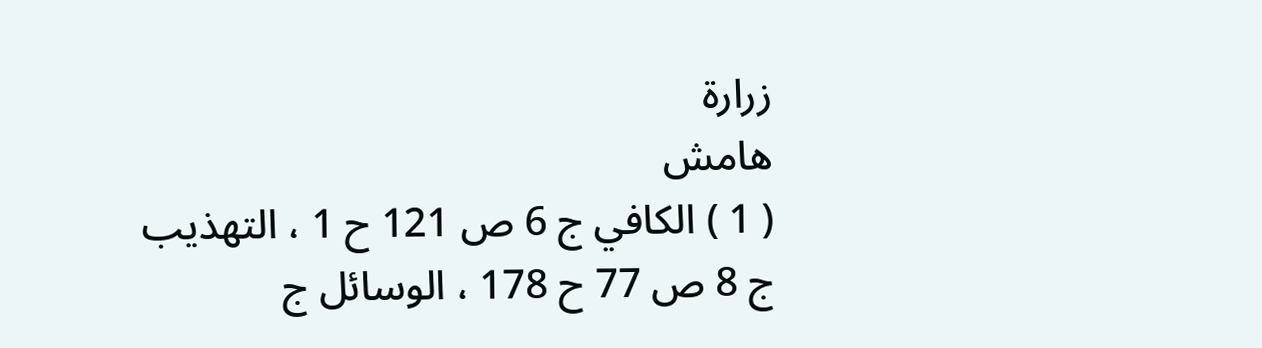زرارة
هامش
( 1 ) الكافي ج 6 ص 121 ح 1 ، التهذيب ج 8 ص 77 ح 178 ، الوسائل ج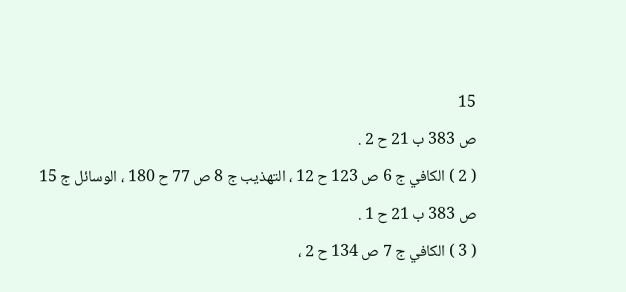15
ص 383 ب 21 ح 2 .
( 2 ) الكافي ج 6 ص 123 ح 12 ، التهذيب ج 8 ص 77 ح 180 ، الوسائل ج 15
ص 383 ب 21 ح 1 .
( 3 ) الكافي ج 7 ص 134 ح 2 ،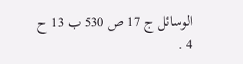الوسائل ج 17 ص 530 ب 13 ح 4 .